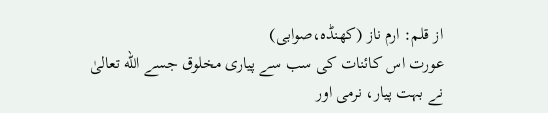از قلم: ارم ناز (کھنڈہ،صوابی)
عورت اس کائنات کی سب سے پیاری مخلوق جسے اللّه تعالیٰ نے بہت پیار، نرمی اور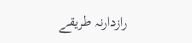رازدارنہ طریقے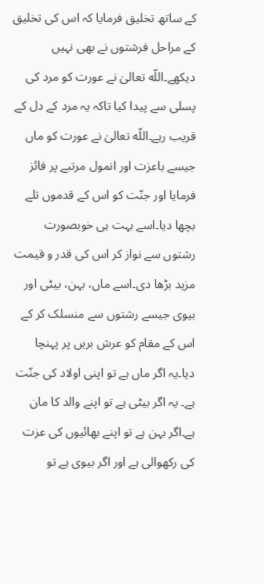کے ساتھ تخلیق فرمایا کہ اس کی تخلیق کے مراحل فرشتوں نے بھی نہیں دیکھے۔اللّه تعالیٰ نے عورت کو مرد کی پسلی سے پیدا کیا تاکہ یہ مرد کے دل کے قریب رہے۔اللّه تعالیٰ نے عورت کو ماں جیسے باعزت اور انمول مرتبے پر فائز فرمایا اور جنّت کو اس کے قدموں تلے بچھا دیا۔اسے بہت ہی خوبصورت رشتوں سے نواز کر اس کی قدر و قیمت مزید بڑھا دی۔اسے ماں، بہن، بیٹی اور بیوی جیسے رشتوں سے منسلک کر کے اس کے مقام کو عرش بریں پر پہنچا دیا۔یہ اگر ماں ہے تو اپنی اولاد کی جنّت ہے۔ یہ اگر بیٹی ہے تو اپنے والد کا مان ہے۔اگر بہن ہے تو اپنے بھائیوں کی عزت کی رکھوالی ہے اور اگر بیوی ہے تو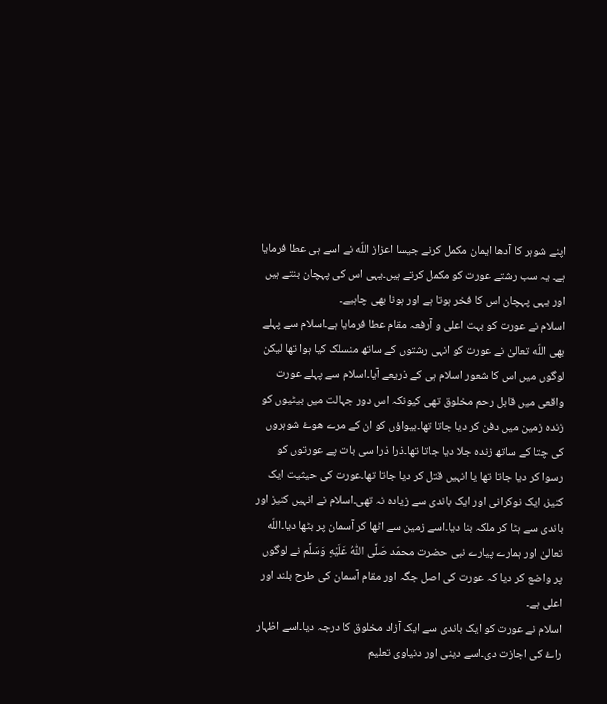اپنے شوہر کا آدھا ایمان مکمل کرنے جیسا اعزاز اللّه نے اسے ہی عطا فرمایا ہے۔ یہ سب رشتے عورت کو مکمل کرتے ہیں۔یہی اس کی پہچان بنتے ہیں اور یہی پہچان اس کا فخر ہوتا ہے اور ہونا بھی چاہیے۔
اسلام نے عورت کو بہت اعلی و آرفعہ مقام عطا فرمایا ہے۔اسلام سے پہلے بھی اللّه تعالیٰ نے عورت کو انہی رشتوں کے ساتھ منسلک کیا ہوا تھا لیکن لوگوں میں اس کا شعور اسلام ہی کے ذریعے آیا۔اسلام سے پہلے عورت واقعی میں قابل رحم مخلوق تھی کیونکہ اس دور جہالت میں بیٹیوں کو زندہ زمین میں دفن کر دیا جاتا تھا۔بیواؤں کو ان کے مرے ھوۓ شوہروں کی چتا کے ساتھ زندہ جلا دیا جاتا تھا۔ذرا ذرا سی بات پے عورتوں کو رسوا کر دیا جاتا تھا یا انہیں قتل کر دیا جاتا تھا۔عورت کی حیثیت ایک کنیز، ایک نوکرانی اور ایک باندی سے زیادہ نہ تھی۔اسلام نے انہیں کنیز اور باندی سے ہٹا کر ملکہ بنا دیا۔اسے زمین سے اٹھا کر آسمان پر بٹھا دیا۔اللّه تعالیٰ اور ہمارے پیارے نبی حضرت محمّد صَلَّى اللّٰهُ عَلَيْهِ وَسَلَّم نے لوگوں پر واضع کر دیا کہ عورت کی اصل جگہ اور مقام آسمان کی طرح بلند اور اعلی ہے۔
اسلام نے عورت کو ایک باندی سے ایک آزاد مخلوق کا درجہ دیا۔اسے اظہار راۓ کی اجازت دی۔اسے دینی اور دنیاوی تعلیم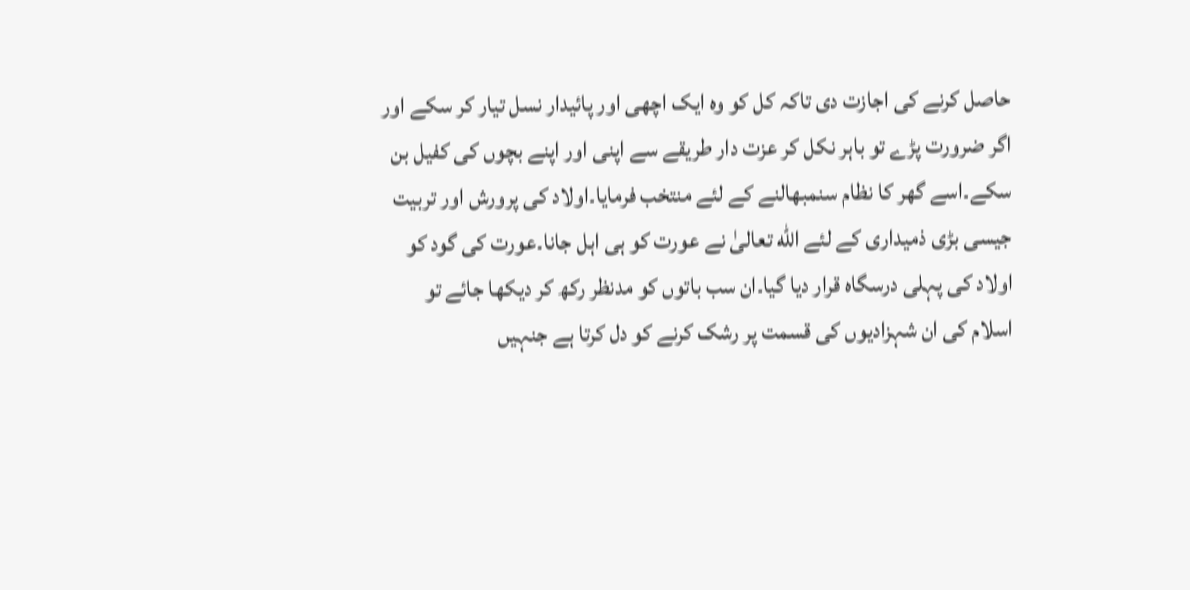حاصل کرنے کی اجازت دی تاکہ کل کو وہ ایک اچھی اور پائیدار نسل تیار کر سکے اور اگر ضرورت پڑے تو باہر نکل کر عزت دار طریقے سے اپنی اور اپنے بچوں کی کفیل بن سکے۔اسے گھر کا نظام سنمبھالنے کے لئے منتخب فرمایا۔اولاد کی پرورش اور تربیت جیسی بڑی ذمیداری کے لئے اللّه تعالیٰ نے عورت کو ہی اہل جانا۔عورت کی گود کو اولاد کی پہلی درسگاہ قرار دیا گیا۔ان سب باتوں کو مدنظر رکھ کر دیکھا جائے تو اسلام کی ان شہزادیوں کی قسمت پر رشک کرنے کو دل کرتا ہے جنہیں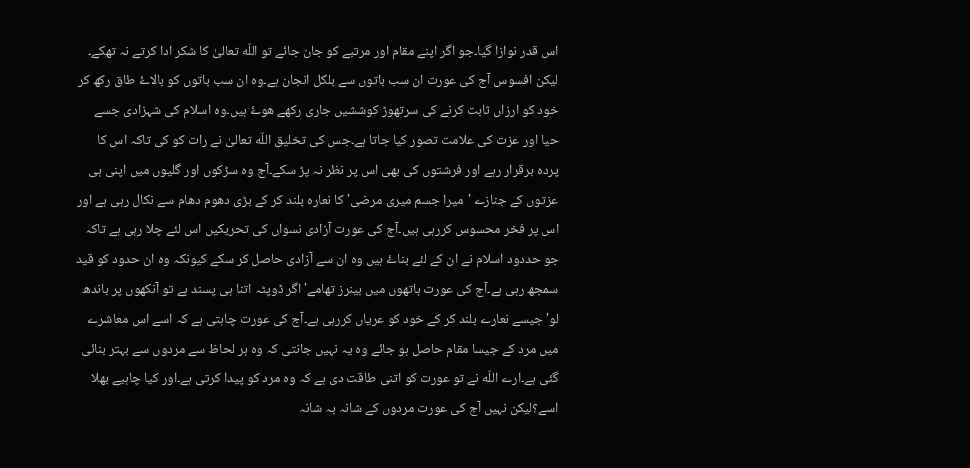اس قدر نوازا گیا۔جو اگر اپنے مقام اور مرتبے کو جان جائے تو اللّه تعالیٰ کا شکر ادا کرتے نہ تھکے۔
لیکن افسوس آج کی عورت ان سب باتوں سے بلکل انجان ہے۔وہ ان سب باتوں کو بالاۓ طاق رکھ کر خود کو ارزاں ثابت کرنے کی سرتھوڑ کوششیں جاری رکھے ھوۓ ہیں۔وہ اسلام کی شہزادی جسے حیا اور عزت کی علامت تصور کیا جاتا ہے۔جس کی تخلیق اللّه تعالیٰ نے رات کو کی تاکہ اس کا پردہ برقرار رہے اور فرشتوں کی بھی اس پر نظر نہ پڑ سکے۔آج وہ سڑکوں اور گلیوں میں اپنی ہی عزتوں کے جنازے 'میرا جسم میری مرضی' کا نعارہ بلند کر کے بڑی دھوم دھام سے نکال رہی ہے اور اس پر فخر محسوس کررہی ہیں۔آج کی عورت آزادی نسواں کی تحریکیں اس لئے چلا رہی ہے تاکہ جو حددود اسلام نے ان کے لئے بناۓ ہیں وہ ان سے آزادی حاصل کر سکے کیونکہ وہ ان حدود کو قید سمجھ رہی ہے۔آج کی عورت ہاتھوں میں بینرز تھامے'اگر ڈوپٹہ اتنا ہی پسند ہے تو آنکھوں پر باندھ لو' جیسے نعارے بلند کر کے خود کو عرياں کررہی ہے۔آج کی عورت چاہتی ہے کہ اسے اس معاشرے میں مرد کے جیسا مقام حاصل ہو جائے وہ یہ نہیں جانتی کہ وہ ہر لحاظ سے مردوں سے بہتر بنائی گئی ہے۔ارے اللّه نے تو عورت کو اتنی طاقت دی ہے کہ وہ مرد کو پیدا کرتی ہے۔اور کیا چاہیے بھلا اسے؟لیکن نہیں آج کی عورت مردوں کے شانہ بہ شانہ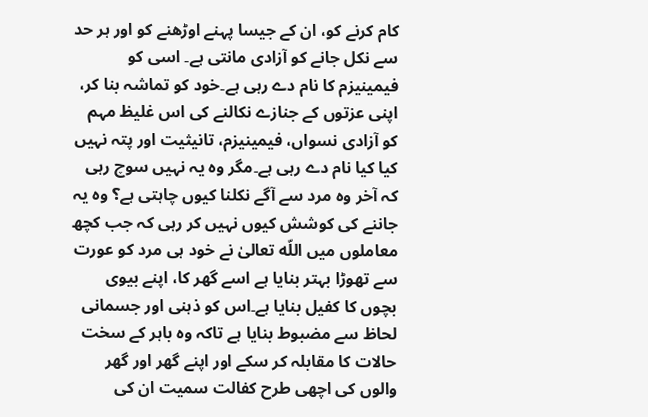کام کرنے کو، ان کے جیسا پہنے اوڑھنے کو اور ہر حد سے نکل جانے کو آزادی مانتی ہے۔ اسی کو فیمینیزم کا نام دے رہی ہے۔خود کو تماشہ بنا کر، اپنی عزتوں کے جنازے نکالنے کی اس غلیظ مہم کو آزادی نسواں، فیمینیزم، تانیثیت اور پتہ نہیں کیا کیا نام دے رہی ہے۔مگر وہ یہ نہیں سوچ رہی کہ آخر وہ مرد سے آگے نکلنا کیوں چاہتی ہے؟ وہ یہ جاننے کی کوشش کیوں نہیں کر رہی کہ جب کچھ معاملوں میں اللّه تعالیٰ نے خود ہی مرد کو عورت سے تھوڑا بہتر بنایا ہے اسے گھر کا، اپنے بیوی بچوں کا کفیل بنایا ہے۔اس کو ذہنی اور جسمانی لحاظ سے مضبوط بنایا ہے تاکہ وہ باہر کے سخت حالات کا مقابلہ کر سکے اور اپنے گھر اور گھر والوں کی اچھی طرح کفالت سمیت ان کی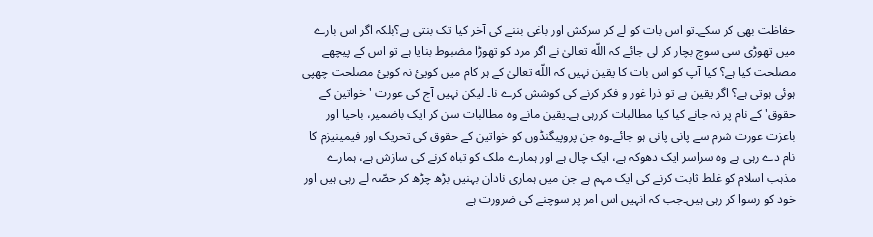حفاظت بھی کر سکے۔تو اس بات کو لے کر سرکش اور باغی بننے کی آخر کیا تک بنتی ہے؟بلکہ اگر اس بارے میں تھوڑی سی سوچ بچار کر لی جائے کہ اللّه تعالیٰ نے اگر مرد کو تھوڑا مضبوط بنایا ہے تو اس کے پیچھے مصلحت کیا ہے؟ کیا آپ کو اس بات کا یقین نہیں کہ اللّه تعالیٰ کے ہر کام میں کویئ نہ کویئ مصلحت چھپی ہوئی ہوتی ہے؟ اگر یقین ہے تو ذرا غور و فکر کرنے کی کوشش کرے نا۔ لیکن نہیں آج کی عورت 'خواتین کے حقوق' کے نام پر نہ جانے کیا کیا مطالبات کررہی ہے۔یقین مانے وہ مطالبات سن کر ایک باضمیر، باحیا اور باعزت عورت شرم سے پانی پانی ہو جائے۔وہ جن پروپیگنڈوں کو خواتین کے حقوق کی تحریک اور فیمینیزم کا نام دے رہی ہے وہ سراسر ایک دھوکہ ہے، ایک چال ہے اور ہمارے ملک کو تباہ کرنے کی سازش ہے، ہمارے مذہب اسلام کو غلط ثابت کرنے کی ایک مہم ہے جن میں ہماری نادان بہنیں بڑھ چڑھ کر حصّہ لے رہی ہیں اور خود کو رسوا کر رہی ہیں۔جب کہ انہیں اس امر پر سوچنے کی ضرورت ہے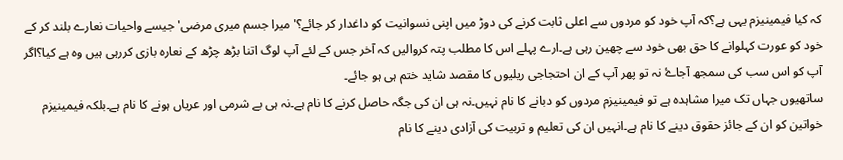کہ کیا فیمینیزم یہی ہے؟کہ آپ خود کو مردوں سے اعلی ثابت کرنے کی دوڑ میں اپنی نسوانیت کو داغدار کر جائے؟'میرا جسم میری مرضی' جیسے واحیات نعارے بلند کر کے خود کو عورت کہلوانے کا حق بھی خود سے چھین رہی ہے۔ارے پہلے اس کا مطلب پتہ کروالیں کہ آخر جس کے لئے آپ لوگ اتنا بڑھ چڑھ کے نعارہ بازی کررہی ہیں وہ ہے کیا؟اگر آپ کو اس سب کی سمجھ آجاۓ نہ تو پھر آپ کے ان احتجاجی ریلیوں کا مقصد شاید ختم ہی ہو جائے۔
ساتھیوں جہاں تک میرا مشاہدہ ہے تو فیمینیزم مردوں کو دبانے کا نام نہیں۔نہ ہی ان کی جگہ حاصل کرنے کا نام ہے۔نہ ہی بے شرمی اور عریاں ہونے کا نام ہے۔بلکہ فیمینیزم خواتین کو ان کے جائز حقوق دینے کا نام ہے۔انہیں ان کی تعلیم و تربیت کی آزادی دینے کا نام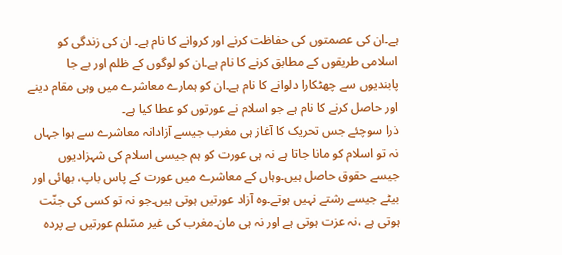ہے۔ان کی عصمتوں کی حفاظت کرنے اور کروانے کا نام ہے۔ ان کی زندگی کو اسلامی طریقوں کے مطابق کرنے کا نام ہے۔ان کو لوگوں کے ظلم اور بے جا پابندیوں سے چھٹکارا دلوانے کا نام ہے۔ان کو ہمارے معاشرے میں وہی مقام دینے اور حاصل کرنے کا نام ہے جو اسلام نے عورتوں کو عطا کیا ہے۔
ذرا سوچئے جس تحریک کا آغاز ہی مغرب جیسے آزادانہ معاشرے سے ہوا جہاں نہ تو اسلام کو مانا جاتا ہے نہ ہی عورت کو ہم جیسی اسلام کی شہزادیوں جیسے حقوق حاصل ہیں۔وہاں کے معاشرے میں عورت کے پاس باپ، بھائی اور بیٹے جیسے رشتے نہیں ہوتے۔وہ آزاد عورتیں ہوتی ہیں۔جو نہ تو کسی کی جنّت ہوتی ہے ،نہ عزت ہوتی ہے اور نہ ہی مان۔مغرب کی غیر مسّلم عورتیں بے پردہ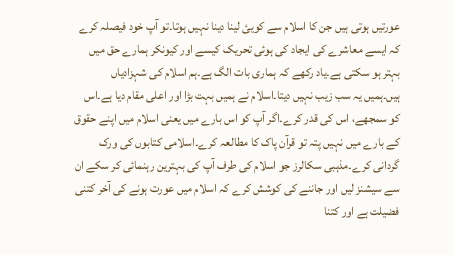عورتیں ہوتی ہیں جن کا اسلام سے کویئ لینا دینا نہیں ہوتا۔تو آپ خود فیصلہ کرے کہ ایسے معاشرے کی ایجاد کی ہوئی تحریک کیسے اور کیونکر ہمارے حق میں بہتر ہو سکتی ہے۔یاد رکھے کہ ہماری بات الگ ہے۔ہم اسلام کی شہزادیاں ہیں۔ہمیں یہ سب زیب نہیں دیتا۔اسلام نے ہمیں بہت بڑا اور اعلی مقام دیا ہے۔اس کو سمجھے، اس کی قدر کرے۔اگر آپ کو اس بارے میں یعنی اسلام میں اپنے حقوق کے بارے میں نہیں پتہ تو قرآن پاک کا مطالعہ کرے۔اسلامی کتابوں کی ورک گردانی کرے۔مذہبی سکالرز جو اسلام کی طرف آپ کی بہترین رہنمائی کر سکے ان سے سیشنز لیں اور جاننے کی کوشش کرے کہ اسلام میں عورت ہونے کی آخر کتنی فضیلت ہے اور کتنا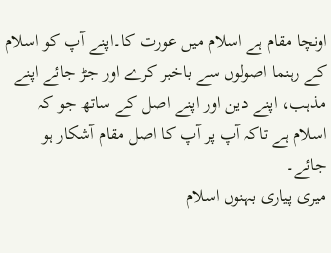اونچا مقام ہے اسلام میں عورت کا۔اپنے آپ کو اسلام کے رہنما اصولوں سے باخبر کرے اور جڑ جائے اپنے مذہب، اپنے دین اور اپنے اصل کے ساتھ جو کہ اسلام ہے تاکہ آپ پر آپ کا اصل مقام آشکار ہو جائے۔
میری پیاری بہنوں اسلام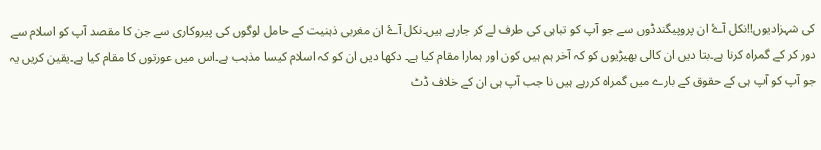کی شہزادیوں!!نکل آۓ ان پروپیگندڈوں سے جو آپ کو تباہی کی طرف لے کر جارہے ہیں۔نکل آۓ ان مغربی ذہنیت کے حامل لوگوں کی پیروکاری سے جن کا مقصد آپ کو اسلام سے دور کر کے گمراہ کرنا ہے۔بتا دیں ان کالی بھیڑیوں کو کہ آخر ہم ہیں کون اور ہمارا مقام کیا ہے۔ دکھا دیں ان کو کہ اسلام کیسا مذہب ہے۔اس میں عورتوں کا مقام کیا ہے۔یقین کریں یہ جو آپ کو آپ ہی کے حقوق کے بارے میں گمراہ کررہے ہیں نا جب آپ ہی ان کے خلاف ڈٹ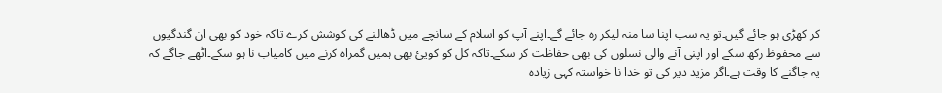کر کھڑی ہو جائے گیں۔تو یہ سب اپنا سا منہ لیکر رہ جائے گے۔اپنے آپ کو اسلام کے سانچے میں ڈھالنے کی کوشش کرے تاکہ خود کو بھی ان گندگیوں سے محفوظ رکھ سکے اور اپنی آنے والی نسلوں کی بھی حفاظت کر سکے۔تاکہ کل کو کویئ بھی ہمیں گمراہ کرنے میں کامیاب نا ہو سکے۔اٹھے جاگے کہ یہ جاگنے کا وقت ہے۔اگر مزید دیر کی تو خدا نا خواستہ کہی زیادہ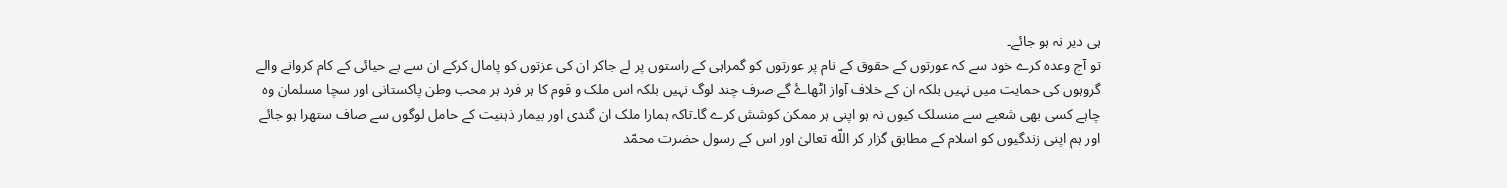ہی دیر نہ ہو جائے۔
تو آج وعدہ کرے خود سے کہ عورتوں کے حقوق کے نام پر عورتوں کو گمراہی کے راستوں پر لے جاکر ان کی عزتوں کو پامال کرکے ان سے بے حیائی کے کام کروانے والے گروہوں کی حمایت میں نہیں بلکہ ان کے خلاف آواز اٹھاۓ گے صرف چند لوگ نہیں بلکہ اس ملک و قوم کا ہر فرد ہر محب وطن پاکستانی اور سچا مسلمان وہ چاہے کسی بھی شعبے سے منسلک کیوں نہ ہو اپنی ہر ممکن کوشش کرے گا۔تاکہ ہمارا ملک ان گندی اور بیمار ذہنیت کے حامل لوگوں سے صاف ستھرا ہو جائے اور ہم اپنی زندگیوں کو اسلام کے مطابق گزار کر اللّه تعالیٰ اور اس کے رسول حضرت محمّد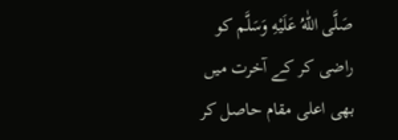صَلَّى اللّٰهُ عَلَيْهِ وَسَلَّم کو راضی کر کے آخرت میں بھی اعلی مقام حاصل کر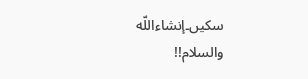سکیں۔إنشاءاللّه
والسلام!!